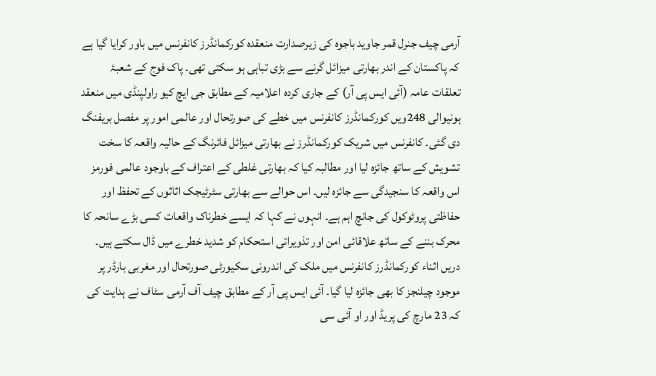آرمی چیف جنرل قمر جاوید باجوہ کی زیرصدارت منعقدہ کورکمانڈرز کانفرنس میں باور کرایا گیا ہے کہ پاکستان کے اندر بھارتی میزائل گرنے سے بڑی تباہی ہو سکتی تھی۔ پاک فوج کے شعبۂ تعلقات عامہ (آئی ایس پی آر) کے جاری کردہ اعلامیہ کے مطابق جی ایچ کیو راولپنڈی میں منعقد ہونیوالی 248ویں کورکمانڈرز کانفرنس میں خطے کی صورتحال اور عالمی امور پر مفصل بریفنگ دی گئی۔ کانفرنس میں شریک کورکمانڈرز نے بھارتی میزائل فائرنگ کے حالیہ واقعہ کا سخت تشویش کے ساتھ جائزہ لیا اور مطالبہ کیا کہ بھارتی غلطی کے اعتراف کے باوجود عالمی فورمز اس واقعہ کا سنجیدگی سے جائزہ لیں۔ اس حوالے سے بھارتی سٹرٹیجک اثاثوں کے تحفظ اور حفاظتی پروٹوکول کی جانچ اہم ہے۔ انہوں نے کہا کہ ایسے خطرناک واقعات کسی بڑے سانحہ کا محرک بننے کے ساتھ علاقائی امن اور تذویراتی استحکام کو شدید خطرے میں ڈال سکتے ہیں۔
دریں اثناء کورکمانڈرز کانفرنس میں ملک کی اندرونی سکیورٹی صورتحال اور مغربی بارڈر پر موجود چیلنجز کا بھی جائزہ لیا گیا۔ آئی ایس پی آر کے مطابق چیف آف آرمی سٹاف نے ہدایت کی کہ 23 مارچ کی پریڈ اور او آئی سی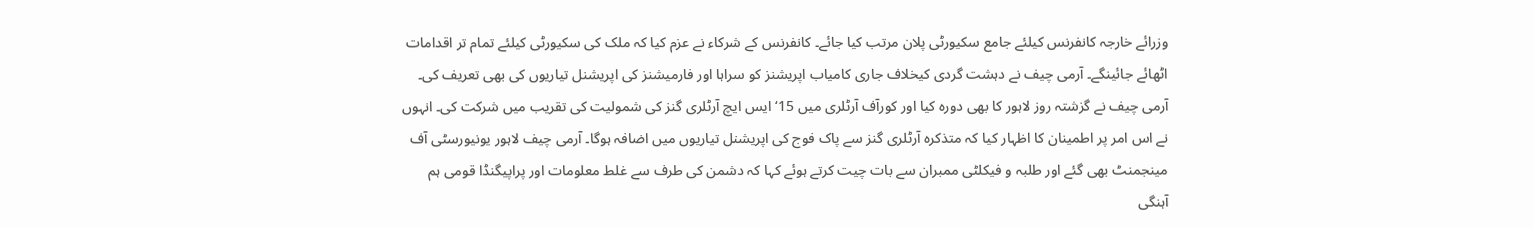وزرائے خارجہ کانفرنس کیلئے جامع سکیورٹی پلان مرتب کیا جائے۔ کانفرنس کے شرکاء نے عزم کیا کہ ملک کی سکیورٹی کیلئے تمام تر اقدامات اٹھائے جائینگے۔ آرمی چیف نے دہشت گردی کیخلاف جاری کامیاب اپریشنز کو سراہا اور فارمیشنز کی اپریشنل تیاریوں کی بھی تعریف کی۔ آرمی چیف نے گزشتہ روز لاہور کا بھی دورہ کیا اور کورآف آرٹلری میں 15‘ ایس ایچ آرٹلری گنز کی شمولیت کی تقریب میں شرکت کی۔ انہوں نے اس امر پر اطمینان کا اظہار کیا کہ متذکرہ آرٹلری گنز سے پاک فوج کی اپریشنل تیاریوں میں اضافہ ہوگا۔ آرمی چیف لاہور یونیورسٹی آف مینجمنٹ بھی گئے اور طلبہ و فیکلٹی ممبران سے بات چیت کرتے ہوئے کہا کہ دشمن کی طرف سے غلط معلومات اور پراپیگنڈا قومی ہم آہنگی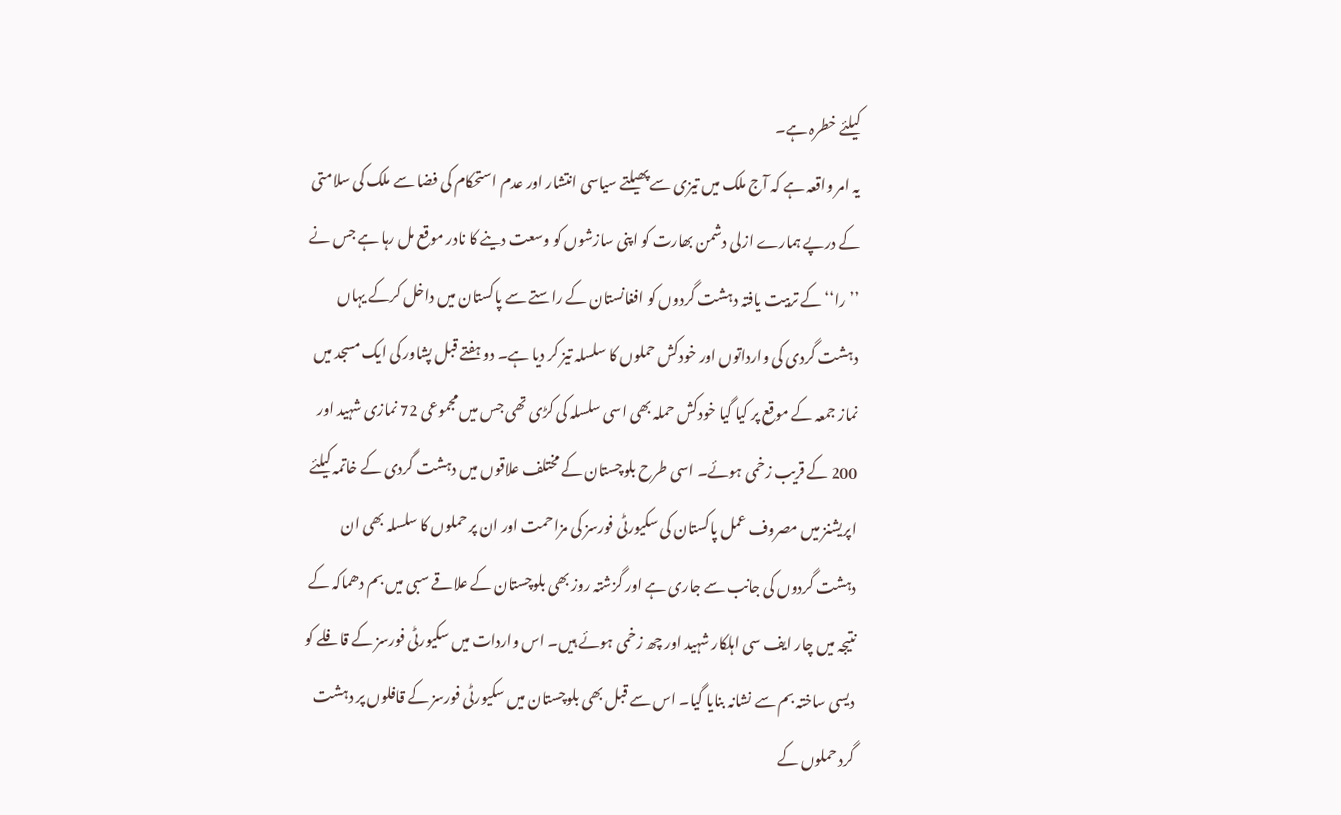کیلئے خطرہ ہے۔
یہ امر واقعہ ہے کہ آج ملک میں تیزی سے پھیلتے سیاسی انتشار اور عدم استحکام کی فضا سے ملک کی سلامتی کے درپے ہمارے ازلی دشمن بھارت کو اپنی سازشوں کو وسعت دینے کا نادر موقع مل رہا ہے جس نے ’’را‘‘ کے تربیت یافتہ دہشت گردوں کو افغانستان کے راستے سے پاکستان میں داخل کرکے یہاں دہشت گردی کی وارداتوں اور خودکش حملوں کا سلسلہ تیز کر دیا ہے۔ دو ہفتے قبل پشاور کی ایک مسجد میں نماز جمعہ کے موقع پر کیا گیا خودکش حملہ بھی اسی سلسلہ کی کڑی تھی جس میں مجموعی 72 نمازی شہید اور 200 کے قریب زخمی ہوئے۔ اسی طرح بلوچستان کے مختلف علاقوں میں دہشت گردی کے خاتمہ کیلئے اپریشنز میں مصروف عمل پاکستان کی سکیورٹی فورسز کی مزاحمت اور ان پر حملوں کا سلسلہ بھی ان دہشت گردوں کی جانب سے جاری ہے اور گزشتہ روز بھی بلوچستان کے علاقے سبی میں بم دھماکہ کے نتیجہ میں چار ایف سی اہلکار شہید اور چھ زخمی ہوئے ہیں۔ اس واردات میں سکیورٹی فورسز کے قافلے کو دیسی ساختہ بم سے نشانہ بنایا گیا۔ اس سے قبل بھی بلوچستان میں سکیورٹی فورسز کے قافلوں پر دہشت گرد حملوں کے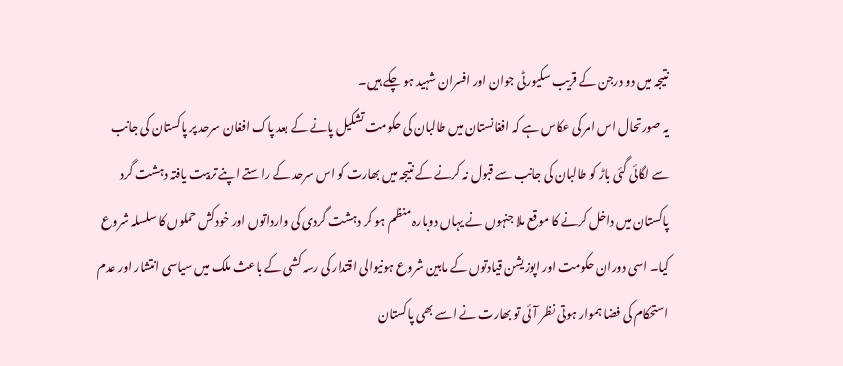نتیجہ میں دو درجن کے قریب سکیورٹی جوان اور افسران شہید ہو چکے ہیں۔
یہ صورتحال اس امر کی عکاس ہے کہ افغانستان میں طالبان کی حکومت تشکیل پانے کے بعد پاک افغان سرحد پر پاکستان کی جانب سے لگائی گئی باڑ کو طالبان کی جانب سے قبول نہ کرنے کے نتیجہ میں بھارت کو اس سرحد کے راستے اپنے تربیت یافتہ دہشت گرد پاکستان میں داخل کرنے کا موقع ملا جنہوں نے یہاں دوبارہ منظم ہو کر دہشت گردی کی وارداتوں اور خودکش حملوں کا سلسلہ شروع کیا۔ اسی دوران حکومت اور اپوزیشن قیادتوں کے مابین شروع ہونیوالی اقتدار کی رسہ کشی کے باعث ملک میں سیاسی انتشار اور عدم استحکام کی فضا ہموار ہوتی نظر آئی تو بھارت نے اسے بھی پاکستان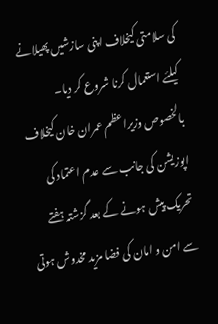کی سلامتی کیخلاف اپنی سازشیں پھیلانے کیلئے استعمال کرنا شروع کر دیا۔ بالخصوص وزیراعظم عمران خان کیخلاف اپوزیشن کی جانب سے عدم اعتماد کی تحریک پیش ہونے کے بعد گزشتہ ہفتے سے امن و امان کی فضا مزید مخدوش ہوتی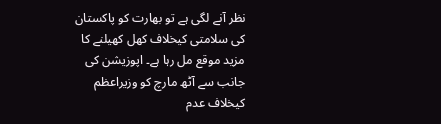نظر آنے لگی ہے تو بھارت کو پاکستان کی سلامتی کیخلاف کھل کھیلنے کا مزید موقع مل رہا ہے۔ اپوزیشن کی جانب سے آٹھ مارچ کو وزیراعظم کیخلاف عدم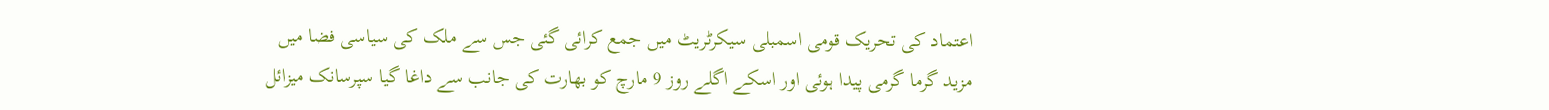اعتماد کی تحریک قومی اسمبلی سیکرٹریٹ میں جمع کرائی گئی جس سے ملک کی سیاسی فضا میں مزید گرما گرمی پیدا ہوئی اور اسکے اگلے روز 9 مارچ کو بھارت کی جانب سے داغا گیا سپرسانک میزائل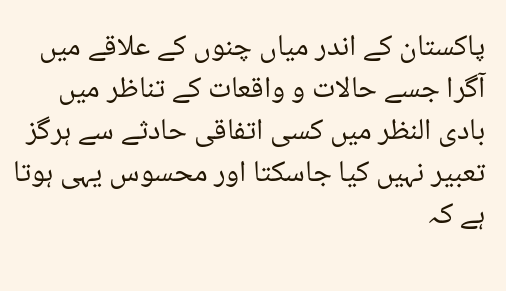پاکستان کے اندر میاں چنوں کے علاقے میں آگرا جسے حالات و واقعات کے تناظر میں بادی النظر میں کسی اتفاقی حادثے سے ہرگز تعبیر نہیں کیا جاسکتا اور محسوس یہی ہوتا ہے کہ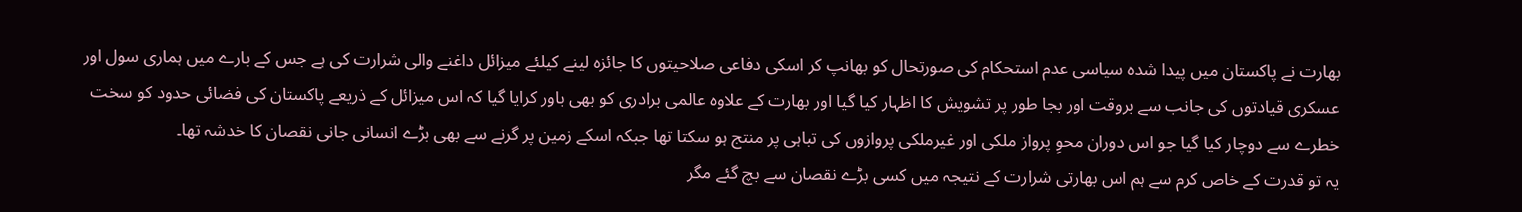بھارت نے پاکستان میں پیدا شدہ سیاسی عدم استحکام کی صورتحال کو بھانپ کر اسکی دفاعی صلاحیتوں کا جائزہ لینے کیلئے میزائل داغنے والی شرارت کی ہے جس کے بارے میں ہماری سول اور عسکری قیادتوں کی جانب سے بروقت اور بجا طور پر تشویش کا اظہار کیا گیا اور بھارت کے علاوہ عالمی برادری کو بھی باور کرایا گیا کہ اس میزائل کے ذریعے پاکستان کی فضائی حدود کو سخت خطرے سے دوچار کیا گیا جو اس دوران محوِ پرواز ملکی اور غیرملکی پروازوں کی تباہی پر منتج ہو سکتا تھا جبکہ اسکے زمین پر گرنے سے بھی بڑے انسانی جانی نقصان کا خدشہ تھا۔
یہ تو قدرت کے خاص کرم سے ہم اس بھارتی شرارت کے نتیجہ میں کسی بڑے نقصان سے بچ گئے مگر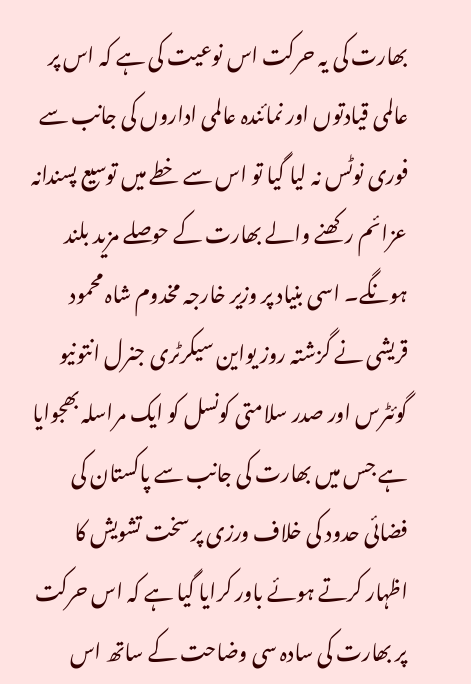بھارت کی یہ حرکت اس نوعیت کی ہے کہ اس پر عالمی قیادتوں اور نمائندہ عالمی اداروں کی جانب سے فوری نوٹس نہ لیا گیا تو اس سے خطے میں توسیع پسندانہ عزائم رکھنے والے بھارت کے حوصلے مزید بلند ہونگے۔ اسی بنیاد پر وزیر خارجہ مخدوم شاہ محمود قریشی نے گزشتہ روز یواین سیکرٹری جنرل انتونیو گوئٹرس اور صدر سلامتی کونسل کو ایک مراسلہ بھجوایا ہے جس میں بھارت کی جانب سے پاکستان کی فضائی حدود کی خلاف ورزی پر سخت تشویش کا اظہار کرتے ہوئے باور کرایا گیا ہے کہ اس حرکت پر بھارت کی سادہ سی وضاحت کے ساتھ اس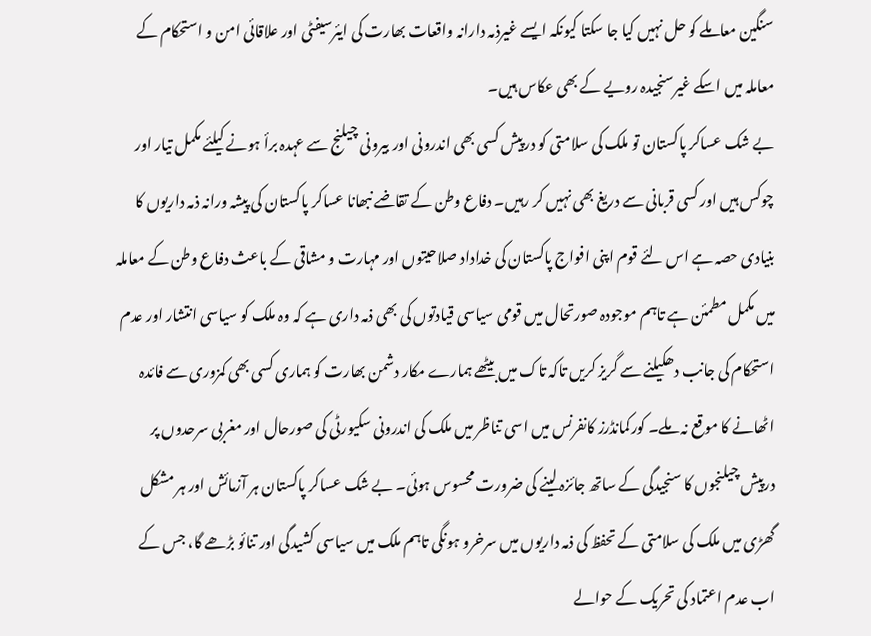سنگین معاملے کو حل نہیں کیا جا سکتا کیونکہ ایسے غیرذمہ دارانہ واقعات بھارت کی ایئرسیفٹی اور علاقائی امن و استحکام کے معاملہ میں اسکے غیرسنجیدہ رویے کے بھی عکاس ہیں۔
بے شک عساکر پاکستان تو ملک کی سلامتی کو درپیش کسی بھی اندرونی اور بیرونی چیلنج سے عہدہ برأ ہونے کیلئے مکمل تیار اور چوکس ہیں اور کسی قربانی سے دریغ بھی نہیں کر رہیں۔ دفاع وطن کے تقاضے نبھانا عساکر پاکستان کی پیشہ ورانہ ذمہ داریوں کا بنیادی حصہ ہے اس لئے قوم اپنی افواج پاکستان کی خداداد صلاحیتوں اور مہارت و مشاقی کے باعث دفاع وطن کے معاملہ میں مکمل مطمئن ہے تاہم موجودہ صورتحال میں قومی سیاسی قیادتوں کی بھی ذمہ داری ہے کہ وہ ملک کو سیاسی انتشار اور عدم استحکام کی جانب دھکیلنے سے گریز کریں تاکہ تاک میں بیٹھے ہمارے مکار دشمن بھارت کو ہماری کسی بھی کمزوری سے فائدہ اٹھانے کا موقع نہ ملے۔ کورکمانڈرز کانفرنس میں اسی تناظر میں ملک کی اندرونی سکیورٹی کی صورحال اور مغربی سرحدوں پر درپیش چیلنجوں کا سنجیدگی کے ساتھ جائزہ لینے کی ضرورت محسوس ہوئی۔ بے شک عساکر پاکستان ہر آزمائش اور ہر مشکل گھڑی میں ملک کی سلامتی کے تحفظ کی ذمہ داریوں میں سرخرو ہونگی تاہم ملک میں سیاسی کشیدگی اور تنائو بڑھے گا، جس کے اب عدم اعتماد کی تحریک کے حوالے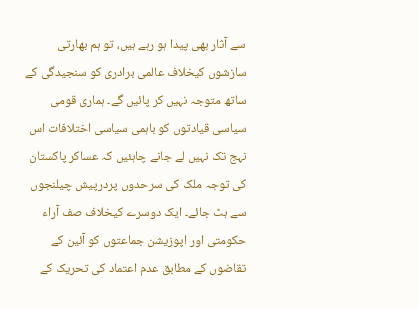سے آثار بھی پیدا ہو رہے ہیں، تو ہم بھارتی سازشوں کیخلاف عالمی برادری کو سنجیدگی کے ساتھ متوجہ نہیں کر پائیں گے۔ ہماری قومی سیاسی قیادتوں کو باہمی سیاسی اختلافات اس نہج تک نہیں لے جانے چاہئیں کہ عساکر پاکستان کی توجہ ملک کی سرحدوں پردرپیش چیلنجوں سے ہٹ جائے۔ ایک دوسرے کیخلاف صف آراء حکومتی اور اپوزیشن جماعتوں کو آئین کے تقاضوں کے مطابق عدم اعتماد کی تحریک کے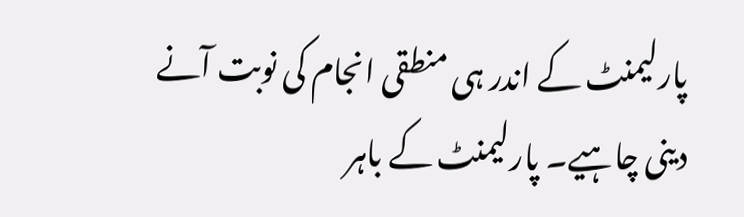پارلیمنٹ کے اندر ہی منطقی انجام کی نوبت آنے دینی چاہیے۔ پارلیمنٹ کے باہر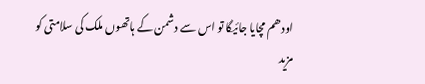اودھم مچایا جائیگا تو اس سے دشمن کے ہاتھوں ملک کی سلامتی کو مزید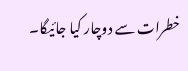خطرات سے دوچار کیا جائیگا۔